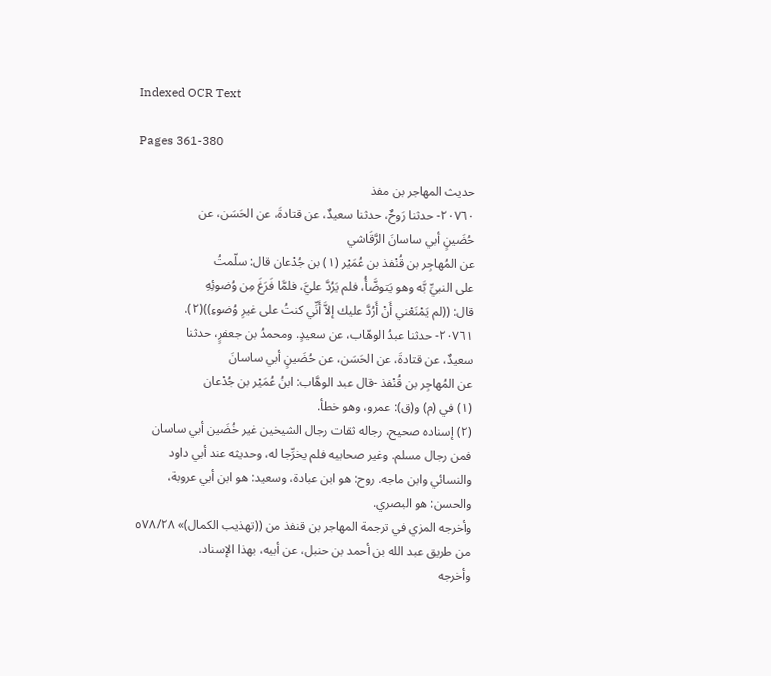Indexed OCR Text

Pages 361-380

حديث المهاجر بن مفذ
٢٠٧٦٠- حدثنا رَوحٌ، حدثنا سعيدٌ، عن قتادةَ، عن الحَسَن، عن
حُضَينٍ أبي ساسانَ الرَّقَاشي
عن المُهاجِر بن قُنْفذ بن عُمَيْر (١) بن جُدْعان قال: سلّمتُ
على النبيِّ بَّه وهو يَتوضَّأُ، فلم يَرُدَّ عليَّ، فلمَّا فَرَغَ مِن وُضوئِهِ
قال: ((لم يَمْنَعْني أَنْ أَرُدَّ عليك إلاَّ أَنِّي كنتُ على غيرِ وُضوءِ))(٢).
٢٠٧٦١- حدثنا عبدُ الوهّاب، عن سعيدٍ. ومحمدُ بن جعفرٍ، حدثنا
سعيدٌ، عن قتادةَ، عن الحَسَن، عن حُضَينٍ أبي ساسانَ
عن المُهاجِر بن قُنْفذ -قال عبد الوهَّاب: ابنُ عُمَيْر بن جُدْعان
(١) في (م) و(ق): عمرو، وهو خطأ.
(٢) إسناده صحيح، رجاله ثقات رجال الشيخين غير خُضَين أبي ساسان
فمن رجال مسلم. وغير صحابيه فلم يخرِّجا له، وحديثه عند أبي داود
والنسائي وابن ماجه. روح: هو ابن عبادة، وسعيد: هو ابن أبي عروبة،
والحسن: هو البصري.
وأخرجه المزي في ترجمة المهاجر بن قنفذ من ((تهذيب الكمال)» ٥٧٨/٢٨
من طريق عبد الله بن أحمد بن حنبل، عن أبيه، بهذا الإسناد.
وأخرجه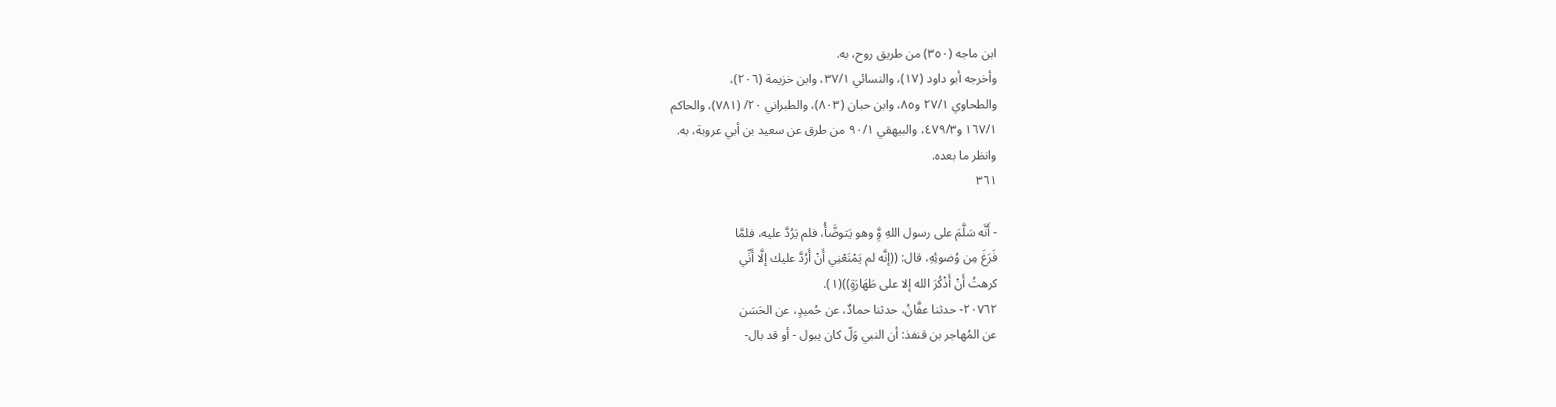ابن ماجه (٣٥٠) من طريق روح، به.
وأخرجه أبو داود (١٧)، والنسائي ٣٧/١، وابن خزيمة (٢٠٦)،
والطحاوي ٢٧/١ و٨٥، وابن حبان (٨٠٣)، والطبراني ٢٠/ (٧٨١)، والحاكم
١٦٧/١ و٤٧٩/٣، والبيهقي ٩٠/١ من طرق عن سعيد بن أبي عروبة، به.
وانظر ما بعده.
٣٦١

- أَنَّه سَلَّمَ على رسول اللهِ وَِّ وهو يَتوضَّأُ، فلم يَرُدَّ عليه، فلمَّا
فَرَغَ مِن وُضوئِهِ، قال: ((إنَّه لم يَمْنَعْنِي أَنْ أَرُدَّ عليك إلَّا أَنِّي
كرهتُ أَنْ أَذْكُرَ الله إلا على طَهَارَةٍ))(١).
٢٠٧٦٢- حدثنا عفَّانُ، حدثنا حمادٌ، عن حُميدٍ، عن الحَسَن
عن المُهاجر بن قنفذ: أن النبي وَلّ كان يبول - أو قد بال-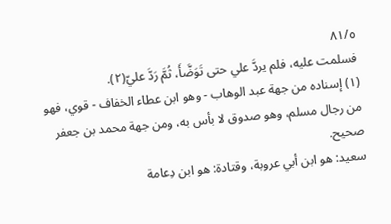٨١/٥
فسلمت عليه، فلم يردَّ علي حتى تَوَضَّأَ، ثُمَّ رَدَّ عليّ(٢).
(١) إسناده من جهة عبد الوهاب - وهو ابن عطاء الخفاف - قوي، فهو
من رجال مسلم، وهو صدوق لا بأس به، ومن جهة محمد بن جعفر صحيح.
سعيد: هو ابن أبي عروبة، وقتادة: هو ابن دِعامة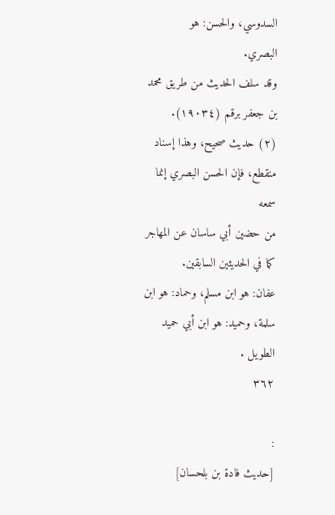السدوسي، والحسن: هو
البصري.
وقد سلف الحديث من طريق محمد بن جعفر برقم (١٩٠٣٤).
(٢) حديث صحيح، وهذا إسناد منقطع، فإن الحسن البصري إنما سمعه
من حضين أبي ساسان عن المهاجر كما في الحديثين السابقين.
عفان: هو ابن مسلم، وحماد: هو ابن سلمة، وحميد: هو ابن أبي حميد
الطويل .
٣٦٢

:
[حديث فادة بن بلحسان]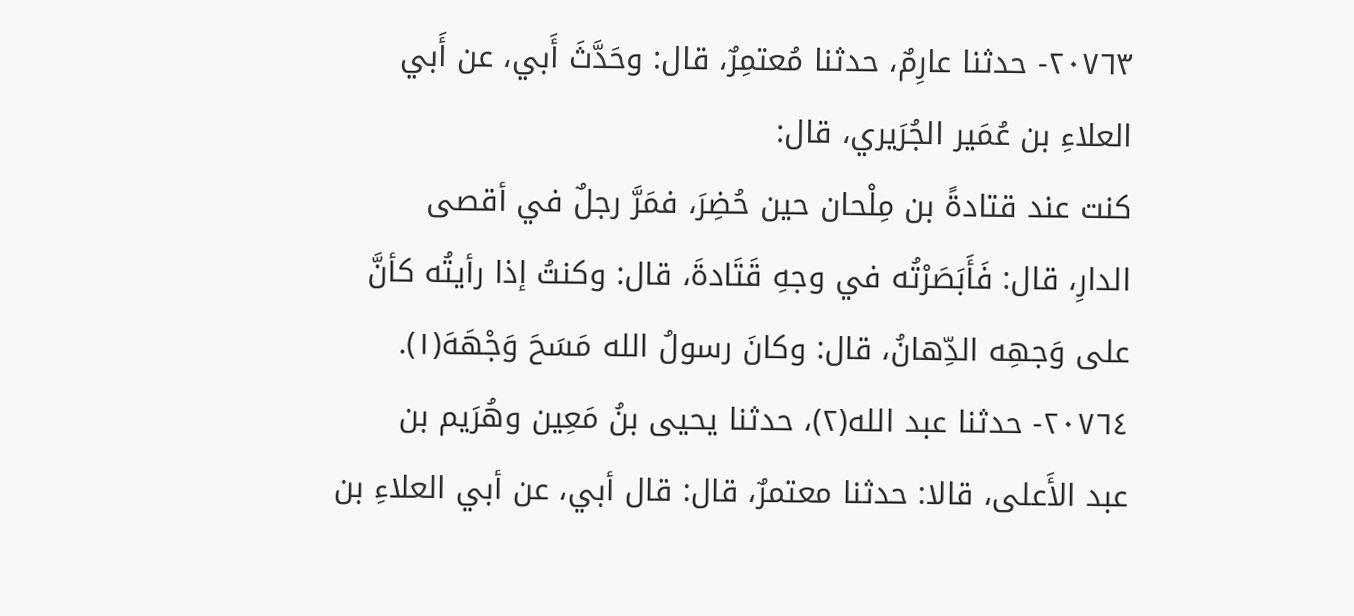٢٠٧٦٣- حدثنا عارِمٌ، حدثنا مُعتمِرٌ، قال: وحَدَّثَ أَبي، عن أَبي
العلاءِ بن عُمَير الجُرَيري، قال:
كنت عند قتادةً بن مِلْحان حين حُضِرَ، فمَرَّ رجلٌ في أقصى
الدارِ، قال: فَأَبَصَرْتُه في وجهِ قَتَادةَ، قال: وكنتُ إذا رأيتُه كأنَّ
على وَجهِه الدِّهانُ، قال: وكانَ رسولُ الله مَسَحَ وَجْهَهَ(١).
٢٠٧٦٤- حدثنا عبد الله(٢)، حدثنا يحيى بنُ مَعِين وهُرَيم بن
عبد الأَعلى، قالا: حدثنا معتمرٌ، قال: قال أبي، عن أبي العلاءِ بن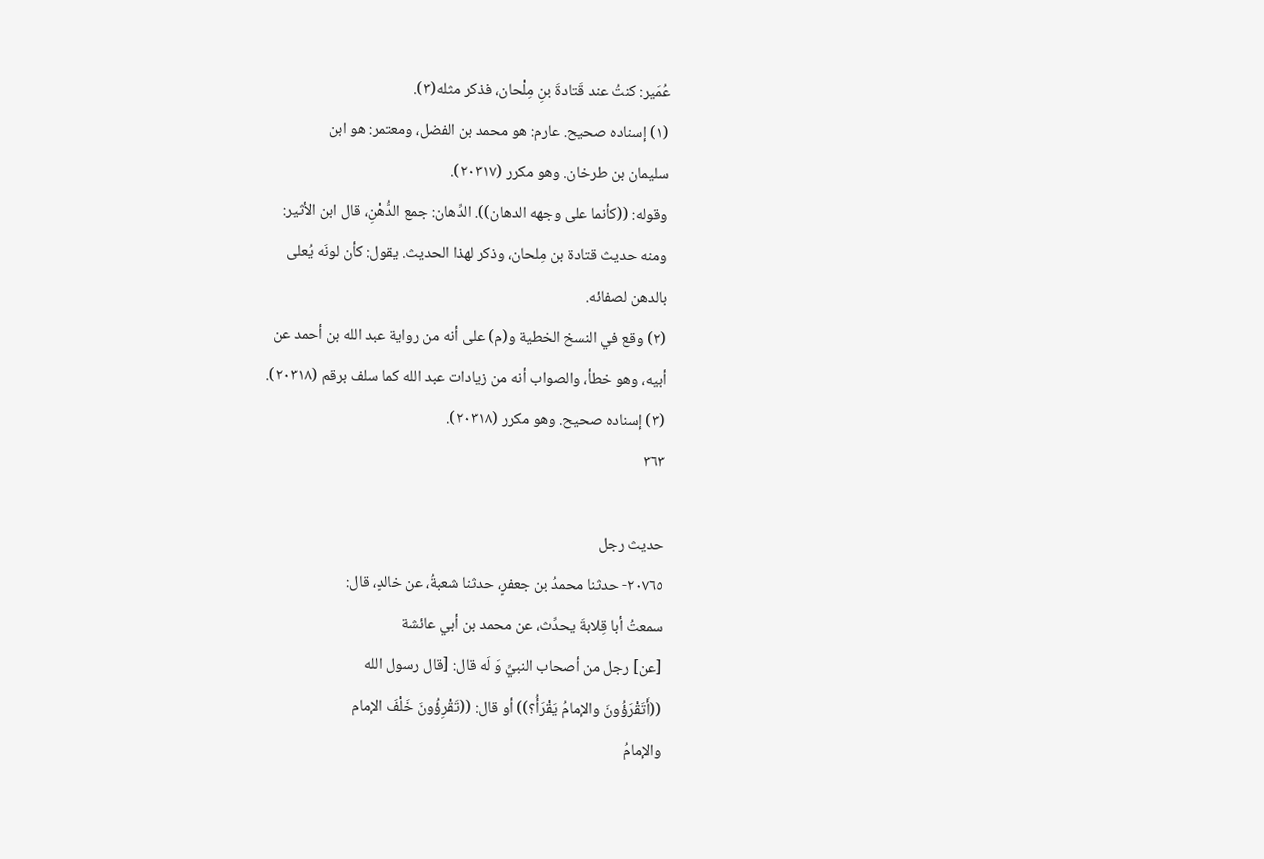عُمَير: كنتُ عند قَتادةَ بنِ مِلْحان، فذكر مثله(٣).
(١) إسناده صحيح. عارم: هو محمد بن الفضل، ومعتمر: هو ابن
سليمان بن طرخان. وهو مكرر (٢٠٣١٧).
وقوله: ((كأنما على وجهه الدهان)). الدِّهان: جمع الدُّهْنِ، قال ابن الأثير:
ومنه حديث قتادة بن مِلحان، وذكر لهذا الحديث. يقول: كأن لونَه يُعلى
بالدهن لصفائه.
(٢) وقع في النسخ الخطية و(م) على أنه من رواية عبد الله بن أحمد عن
أبيه، وهو خطأ، والصواب أنه من زيادات عبد الله كما سلف برقم (٢٠٣١٨).
(٣) إسناده صحيح. وهو مكرر (٢٠٣١٨).
٣٦٣

حديث رجل
٢٠٧٦٥- حدثنا محمدُ بن جعفرٍ، حدثنا شعبةُ، عن خالدٍ، قال:
سمعتُ أبا قِلابةَ يحدِّث، عن محمد بن أبي عائشة
[عن] رجل من أصحاب النبيِّ وَ لَه قال: [قال رسول الله
((أَتَقْرَؤُونَ والإمامُ يَقْرَأُ؟)) أو قال: ((تَقْرِؤُونَ خَلْفَ الإمام
والإمامُ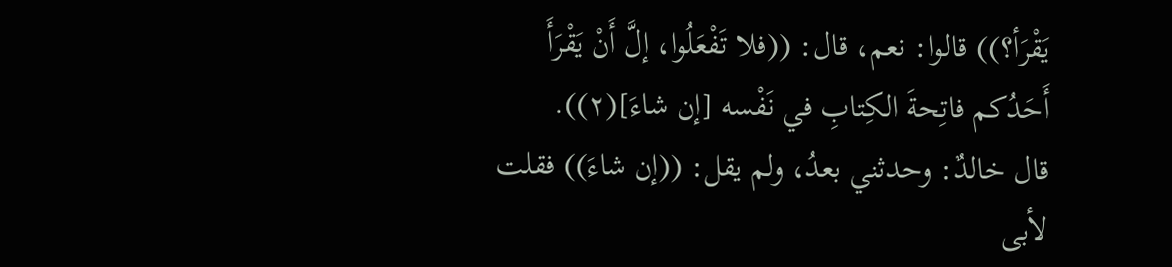يَقْرَأ؟)) قالوا: نعم، قال: ((فلا تَفْعَلُوا، إلَّ أَنْ يَقْرَأَ
أَحَدُكم فاتِحةَ الكِتابِ في نَفْسه [إن شاءَ](٢)).
قال خالدٌ: وحدثني بعدُ، ولم يقل: ((إن شاءَ)) فقلت لأبى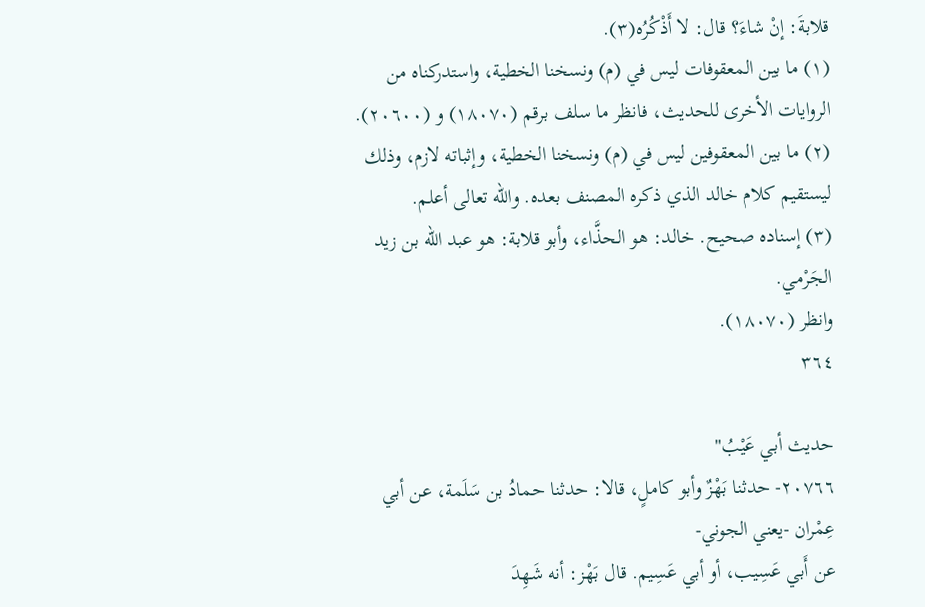قلابةَ: إنْ شاءَ؟ قال: لا أَذْكُرُه(٣).
(١) ما بين المعقوفات ليس في (م) ونسخنا الخطية، واستدركناه من
الروايات الأخرى للحديث، فانظر ما سلف برقم (١٨٠٧٠) و (٢٠٦٠٠).
(٢) ما بين المعقوفين ليس في (م) ونسخنا الخطية، وإثباته لازم، وذلك
ليستقيم كلام خالد الذي ذكره المصنف بعده. والله تعالى أعلم.
(٣) إسناده صحيح. خالد: هو الحذَّاء، وأبو قلابة: هو عبد الله بن زيد
الجَرْمي.
وانظر (١٨٠٧٠).
٣٦٤

حديث أبي عَيْبُ"
٢٠٧٦٦- حدثنا بَهْزٌ وأبو كاملٍ، قالا: حدثنا حمادُ بن سَلَمة، عن أبي
عِمْران -يعني الجوني-
عن أَبي عَسِيب، أو أبي عَسِيم. قال بَهْز: أنه شَهِدَ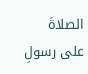الصلاةَ
على رسولِ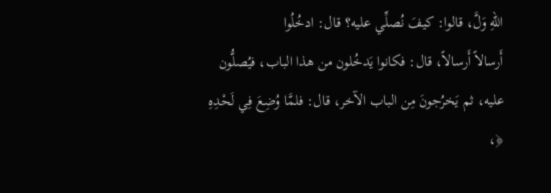اللهِ وَلَّ، قالوا: كيفَ نُصلِّي عليه؟ قال: ادخُلُوا
أَرسالاً أَرسالاً، قال: فكانوا يَدخُلون من هذا الباب، فيُصلُّون
عليه، ثم يَخرُجونَ مِن الباب الآخر، قال: فلمَّا وُضِعَ فِي لَحْدِهِ
﴿،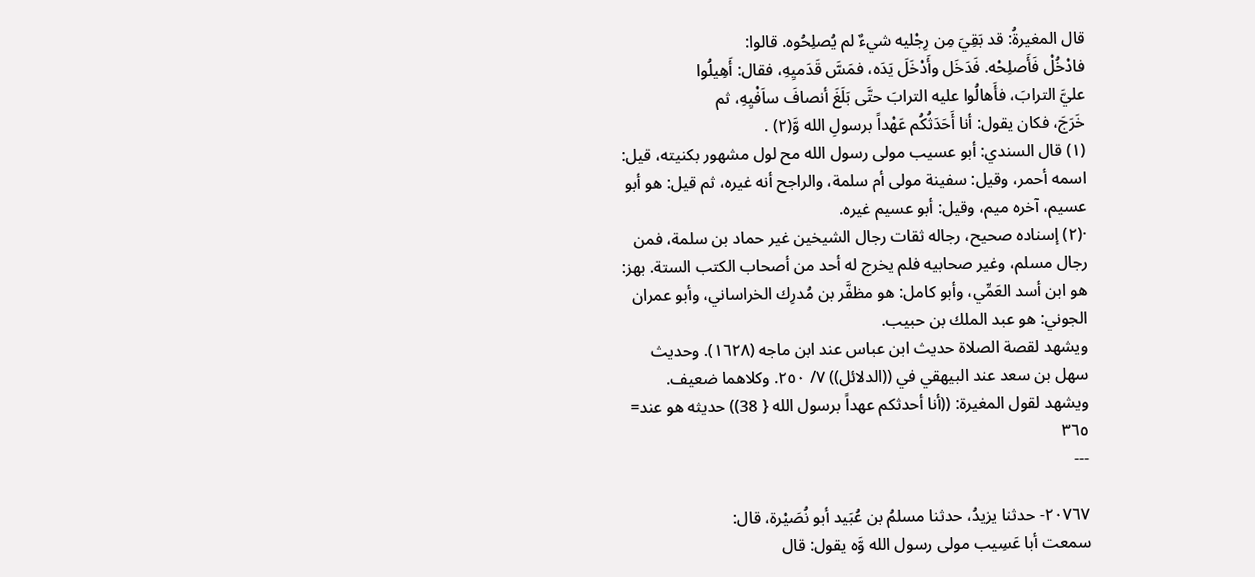قال المغيرةُ: قد بَقِيَ مِن رِجْليه شيءٌ لم يُصلِحُوه. قالوا:
فادْخُلْ فَأَصلِحْه. فَدَخَل وأَدْخَلَ يَدَه، فمَسَّ قَدَميِهِ، فقال: أَهِيلُوا
عليَّ الترابَ، فأَهالُوا عليه الترابَ حتَّى بَلَغَ أنصافَ ساَفْيِهِ، ثم
خَرَجَ، فكان يقول: أنا أَحَدَثُكُم عَهْداً برسولِ الله وَّ(٢) .
(١) قال السندي: أبو عسيب مولى رسول الله مح لول مشهور بكنيته، قيل:
اسمه أحمر، وقيل: سفينة مولى أم سلمة، والراجح أنه غيره، ثم قيل: هو أبو
عسيم، آخره ميم، وقيل: أبو عسيم غيره.
·(٢) إسناده صحيح، رجاله ثقات رجال الشيخين غير حماد بن سلمة، فمن
رجال مسلم، وغير صحابيه فلم يخرج له أحد من أصحاب الكتب الستة. بهز:
هو ابن أسد العَمِّي، وأبو كامل: هو مظفَّر بن مُدرِك الخراساني، وأبو عمران
الجوني: هو عبد الملك بن حبيب.
ويشهد لقصة الصلاة حديث ابن عباس عند ابن ماجه (١٦٢٨). وحديث
سهل بن سعد عند البيهقي في ((الدلائل)) ٧/ ٢٥٠. وكلاهما ضعيف.
ويشهد لقول المغيرة: ((أنا أحدثكم عهداً برسول الله { 38)) حديثه هو عند=
٣٦٥
---

٢٠٧٦٧- حدثنا يزيدُ، حدثنا مسلمُ بن عُبَيد أبو نُصَيْرة، قال:
سمعت أبا عَسِيب مولى رسول الله وَّه يقول: قال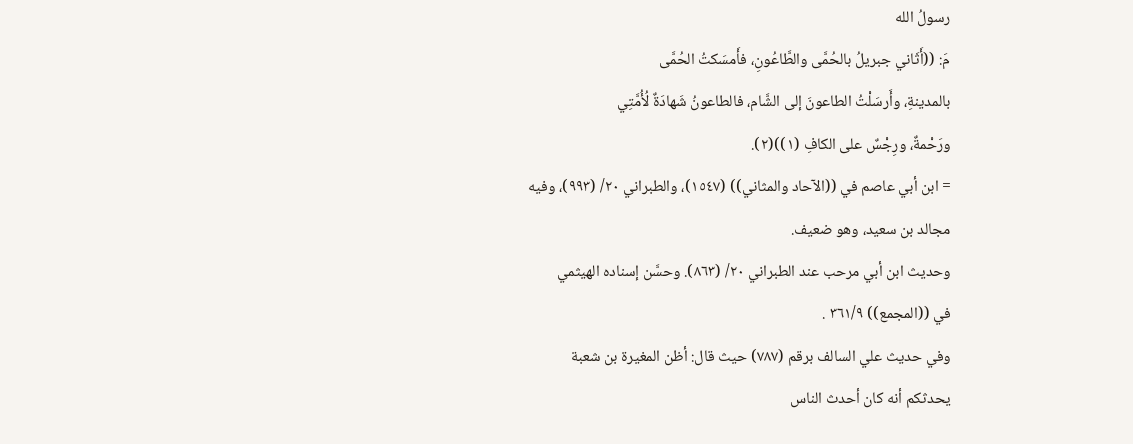رسولُ الله
مَ: ((أَثَاني جبريلُ بالحُمَّى والطَّاعُونِ، فأَمسَكتُ الحُمَّى
بالمدينةِ، وأَرسَلْتُ الطاعونَ إلى الشَّام، فالطاعونُ شَهادَةٌ لُأُمَّتِي
ورَحْمةٌ، ورِجْسٌ على الكافِ (١))(٢).
= ابن أبي عاصم في ((الآحاد والمثاني)) (١٥٤٧)، والطبراني ٢٠/ (٩٩٣)، وفيه
مجالد بن سعيد، وهو ضعيف.
وحديث ابن أبي مرحب عند الطبراني ٢٠/ (٨٦٣). وحسَّن إسناده الهيثمي
في ((المجمع)) ٣٦١/٩ .
وفي حديث علي السالف برقم (٧٨٧) حيث قال: أظن المغيرة بن شعبة
يحدثكم أنه كان أحدث الناس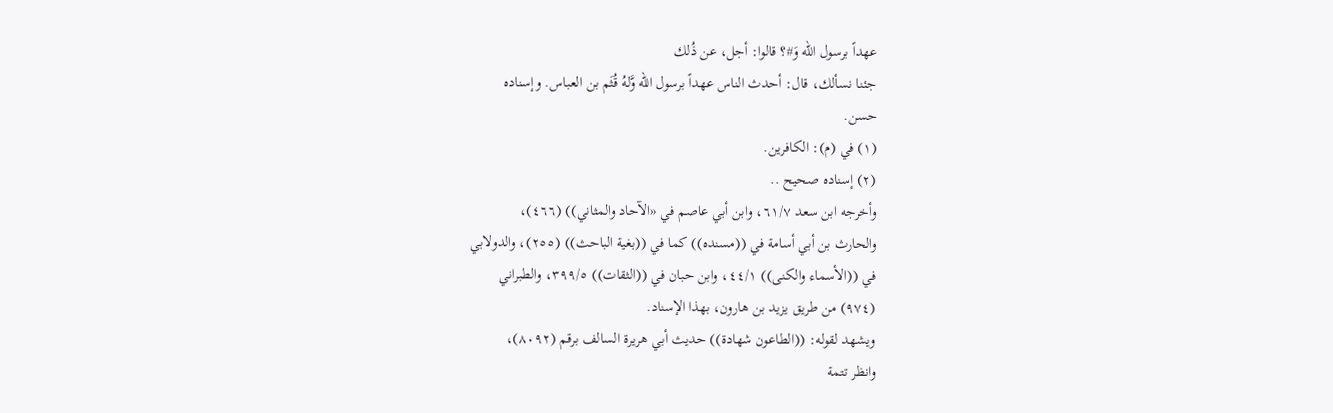عهداً برسول الله وَ#؟ قالوا: أجل، عن ذُلك
جئنا نسألك، قال: أحدث الناس عهداً برسول الله وَّلهُ قُثَم بن العباس. وإسناده
حسن.
(١) في (م): الكافرين.
(٢) إسناده صحيح ..
وأخرجه ابن سعد ٦١/٧، وابن أبي عاصم في «الآحاد والمثاني)) (٤٦٦)،
والحارث بن أبي أسامة في ((مسنده)) كما في ((بغية الباحث)) (٢٥٥)، والدولابي
في ((الأسماء والكنى)) ٤٤/١، وابن حبان في ((الثقات)) ٣٩٩/٥، والطبراني
(٩٧٤) من طريق يزيد بن هارون، بهذا الإسناد.
ويشهد لقوله: ((الطاعون شهادة)) حديث أبي هريرة السالف برقم (٨٠٩٢)،
وانظر تتمة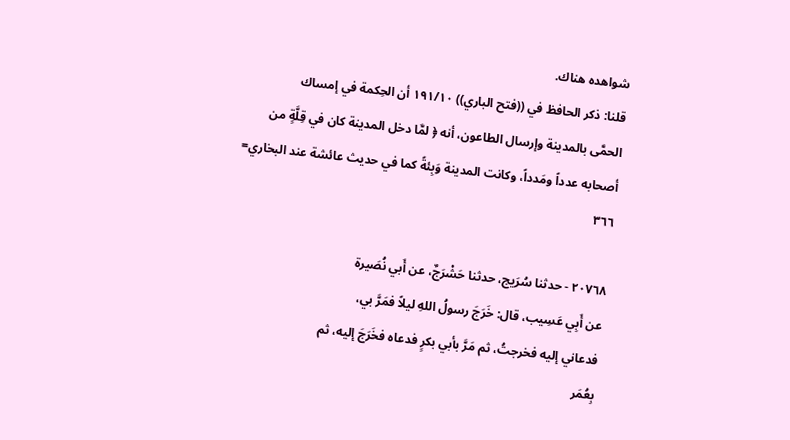شواهده هناك.
قلنا: ذكر الحافظ في ((فتح الباري)) ١٩١/١٠ أن الحِكمة في إمساك
الحمَّى بالمدينة وإرسال الطاعون، أنه ﴿ لمَّا دخل المدينة كان في قِلَّةٍ من
أصحابه عدداً ومَدداً، وكانت المدينة وَبِئةً كما في حديث عائشة عند البخاري=
٣٦٦

٢٠٧٦٨ - حدثنا سُرَيج، حدثنا حَشْرَجٌ، عن أَبي نُصَيرة
عن أَبِي عَسِيب، قال: خَرَجَ رسولُ اللهِ ليلاً فمَرَّ بي،
فدعاني إليه فخرجتُ، ثم مَرَّ بأبي بكرٍ فدعاه فخَرَجَ إليه، ثم
بِعُمَر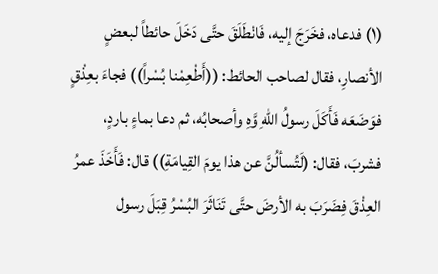(١) فدعاه، فخَرَجَ إليه، فَانْطَلَقَ حتَّى دَخَلَ حائطاً لبعضٍ
الأنصارِ، فقال لصاحب الحائط: ((أَطْعِمْنا بُسْراً)) فجاءَ بعِذْقٍ
فوَضَعَه فَأَكَلَ رسولُ اللهِ وَّهِ وأصحابُه، ثم دعا بماءٍ باردٍ،
فشربَ، فقال: (لَتُسألُنَّ عن هذا يومَ القِيامَةِ)) قال: فَأَخَذَ عمرُ
العِذْقَ فِضَرَبَ به الأرضَ حتَّى تَنَاثَرَ البُسْرُ قِبَلَ رسول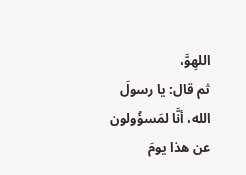اللهِوَّ،
ثم قال: يا رسولَ الله، أنَّا لمَسؤُولون عن هذا يومَ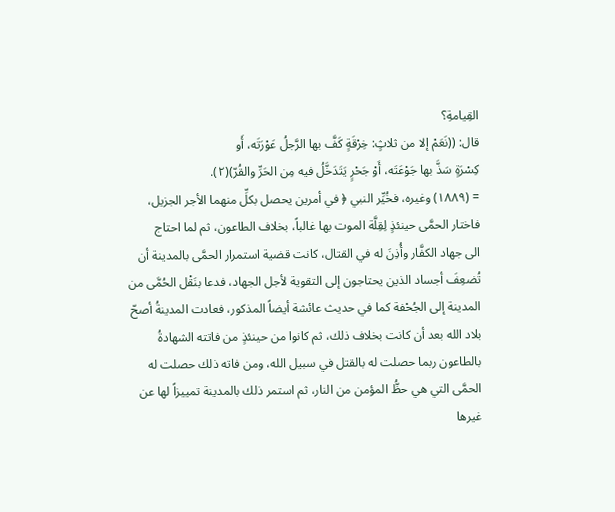القِيامةِ؟
قال: ((نَعَمْ إلا من ثلاثٍ: خِرْقَةٍ كَفَّ بها الرَّجلُ عَوْرَتَه، أَو
كِسْرَةٍ سَذَّ بها جَوْعَتَه، أَوْ جَحْرٍ يَتَدَخَّلُ فيه مِن الحَرِّ والقُرّ)(٢).
= (١٨٨٩) وغيره، فخُيِّر النبي ﴿ في أمرين يحصل بكلِّ منهما الأجر الجزيل،
فاختار الحمَّى حينئذٍ لِقِلَّة الموت بها غالباً، بخلاف الطاعون، ثم لما احتاج
الى جهاد الكفَّار وأُذِنَ له في القتال، كانت قضية استمرار الحمَّى بالمدينة أن
تُضعِفَ أجساد الذين يحتاجون إلى التقوية لأجل الجهاد، فدعا بنَقْل الحُمَّى من
المدينة إلى الجُحْفة كما في حديث عائشة أيضاً المذكور، فعادت المدينةُ أصحّ
بلاد الله بعد أن كانت بخلاف ذلك، ثم كانوا من حينئذٍ من فاتته الشهادةُ
بالطاعون ربما حصلت له بالقتل في سبيل الله، ومن فاته ذلك حصلت له
الحمَّى التي هي حظُّ المؤمن من النار، ثم استمر ذلك بالمدينة تمييزاً لها عن
غيرها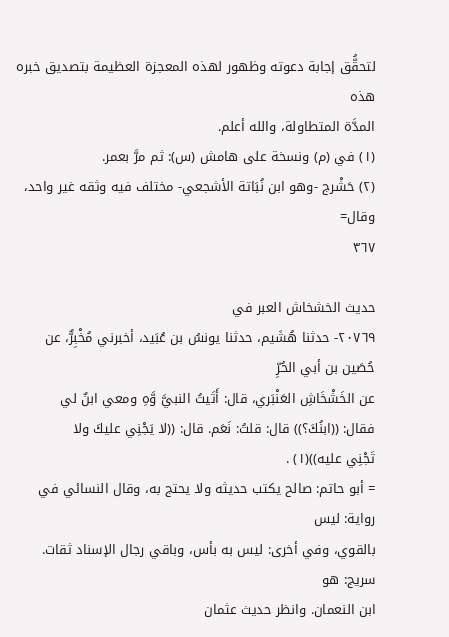لتحقُّق إجابة دعوته وظهور لهذه المعجزة العظيمة بتصديق خبره هذه
المدَّة المتطاولة، والله أعلم.
(١) في (م) ونسخة على هامش (س): ثم مرَّ بعمر.
(٢) حَشْرج -وهو ابن نُبَاتة الأشجعي- مختلف فيه وثقه غير واحد، وقال=
٣٦٧

حديث الخشخاش العبر في
٢٠٧٦٩- حدثنا هُشَيم، حدثنا يونسُ بن عُبَيد، أخبرني مُخْبِرٌّ، عن
حُصَين بن أبي الحُرِّ
عن الخَشْخَاشِ العَنْبَري، قال: أَتَيتُ النبيَّ وَّهِ ومعي ابنٌ لي
فقال: ((ابنُكَ؟)) قال: قلتُ: نَعَم. قال: ((لا يَجْنِي عليكَ ولا
تَجْنِي عليه))(١) .
= أبو حاتم: صالح يكتب حديثه ولا يحتج به، وقال النسائي في رواية: ليس
بالقوي، وفي أخرى: ليس به بأس، وباقي رجال الإسناد ثقات. سريج: هو
ابن النعمان. وانظر حديث عثمان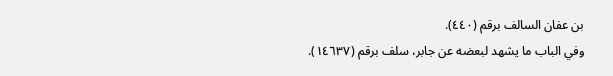بن عفان السالف برقم (٤٤٠).
وفي الباب ما يشهد لبعضه عن جابر، سلف برقم (١٤٦٣٧).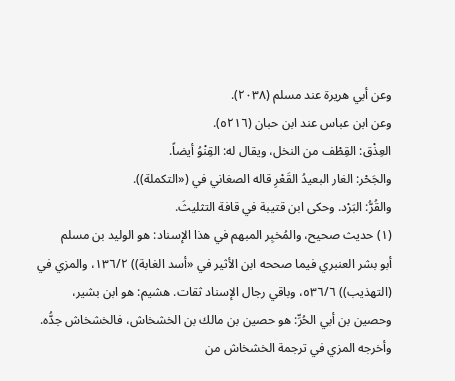وعن أبي هريرة عند مسلم (٢٠٣٨).
وعن ابن عباس عند ابن حبان (٥٢١٦).
العِذْق: القِطْف من النخل، ويقال له: القِنْوُ أيضاً.
والجَحْر: الغار البعيدُ القَعْرِ قاله الصغاني في («التكملة)).
والقُرُّ: البَرْد. وحكى ابن قتيبة في قافة التثليثَ.
(١) حديث صحيح، والمُخبِر المبهم في هذا الإسناد: هو الوليد بن مسلم
أبو بشر العنبري فيما صححه ابن الأثير في «أسد الغابة)) ١٣٦/٢، والمزي في
(التهذيب)) ٥٣٦/٦، وباقي رجال الإسناد ثقات. هشيم: هو ابن بشير،
وحصين بن أبي الحُرِّ: هو حصين بن مالك بن الخشخاش، فالخشخاش جدُّه.
وأخرجه المزي في ترجمة الخشخاش من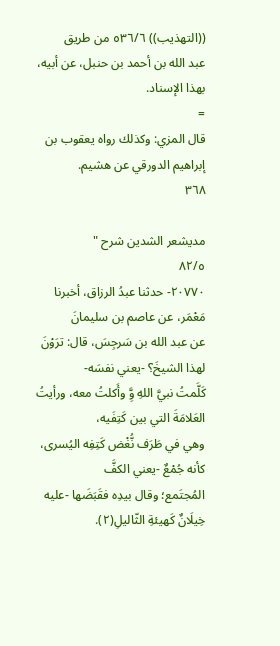((التهذيب)) ٥٣٦/٦ من طريق
عبد الله بن أحمد بن حنبل، عن أبيه، بهذا الإسناد.
=
قال المزي: وكذلك رواه يعقوب بن إبراهيم الدورقي عن هشيم.
٣٦٨

مديشعر الشدين شرح "
٨٢/٥
٢٠٧٧٠- حدثنا عبدُ الرزاق، أخبرنا مَعْمَر، عن عاصم بن سليمانَ
عن عبد الله بن سَرجِسَ، قال: ترَوْنَ لهذا الشيخَ؟ -يعني نفسَه-
كَلَّمتُ نبيَّ اللهِ وَِّ وأَكلتُ معه، ورأيتُ العَلامَةَ التي بين كَتِفَيه،
وهي في طَرَف نُّغْض كَتِفِه اليُسرى، كأنه جُمْعٌ -يعني الكفَّ
المُجتَمع؛ وقال بيدِه فقَبَضَها -عليه خِيلَانٌ كَهيئةِ الثّاليلِ(٢).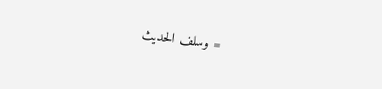= وسلف الحديث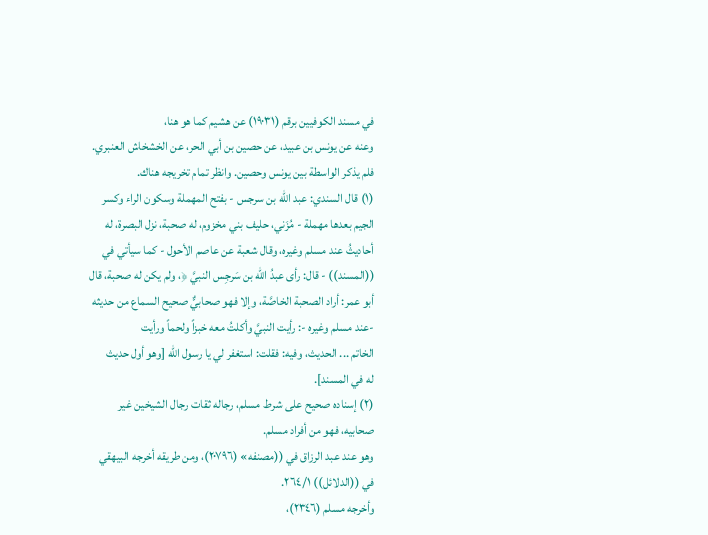في مسند الكوفيين برقم (١٩٠٣١) عن هشيم كما هو هنا،
وعنه عن يونس بن عبيد، عن حصين بن أبي الحر، عن الخشخاش العنبري.
فلم يذكر الواسطة بين يونس وحصين. وانظر تمام تخريجه هناك.
(١) قال السندي: عبد الله بن سرجس - بفتح المهملة وسكون الراء وكسر
الجيم بعدها مهملة - مُزَني، حليف بني مخزوم، له صحبة، نزل البصرة، له
أحاديثُ عند مسلم وغيره، وقال شعبة عن عاصم الأحول - كما سيأتي في
((المسند)) - قال: رأى عبدُ الله بن سَرجِس النبيَّ ﴿، ولم يكن له صحبة، قال
أبو عمر: أراد الصحبة الخاصَّة، وإلا فهو صحابيٌّ صحيح السماع من حديثه
-عند مسلم وغيره -: رأيت النبيَّ وأكلتُ معه خبزاً ولحماً ورأيت
الخاتم ... الحديث، وفيه: فقلت: استغفر لي یا رسول الله [وهو أول حدیث
له في المسند].
(٢) إسناده صحيح على شرط مسلم، رجاله ثقات رجال الشيخين غير
صحابيه، فهو من أفراد مسلم.
وهو عند عبد الرزاق في ((مصنفه» (٢٠٧٩٦)، ومن طريقه أخرجه البيهقي
في ((الدلائل)) ٢٦٤/١.
وأخرجه مسلم (٢٣٤٦)،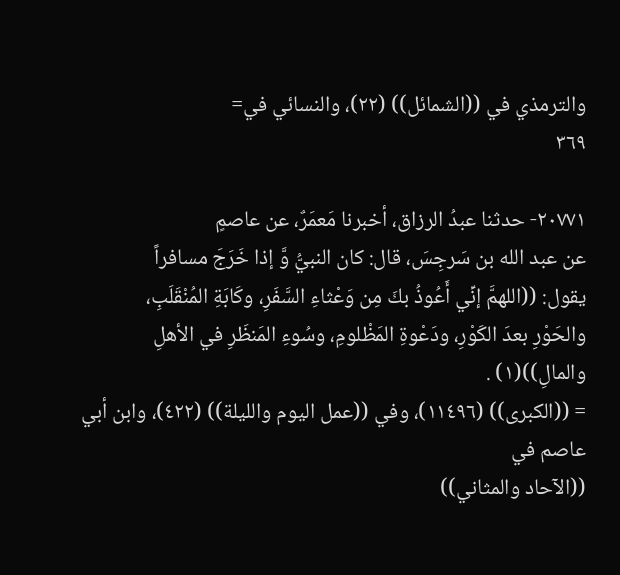والترمذي في ((الشمائل)) (٢٢)، والنسائي في=
٣٦٩

٢٠٧٧١- حدثنا عبدُ الرزاق، أخبرنا مَعمَرٌ، عن عاصمٍ
عن عبد الله بن سَرجِسَ، قال: كان النبيُّ وَّ إذا خَرَجَ مسافراً
يقول: ((اللهمَّ إنِّي أَعُوذُ بكَ مِن وَعْثاءِ السَّفَرِ، وكَابَةِ المُنْقَلَبِ،
والحَوْرِ بعدَ الكَوْرِ، ودَعْوةِ المَظْلومِ، وسُوءِ المَنظَرِ في الأهلِ
والمالِ))(١) .
= ((الكبرى)) (١١٤٩٦)، وفي ((عمل اليوم والليلة)) (٤٢٢)، وابن أبي عاصم في
((الآحاد والمثاني))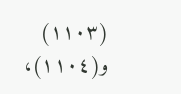(١١٠٣) و(١١٠٤)،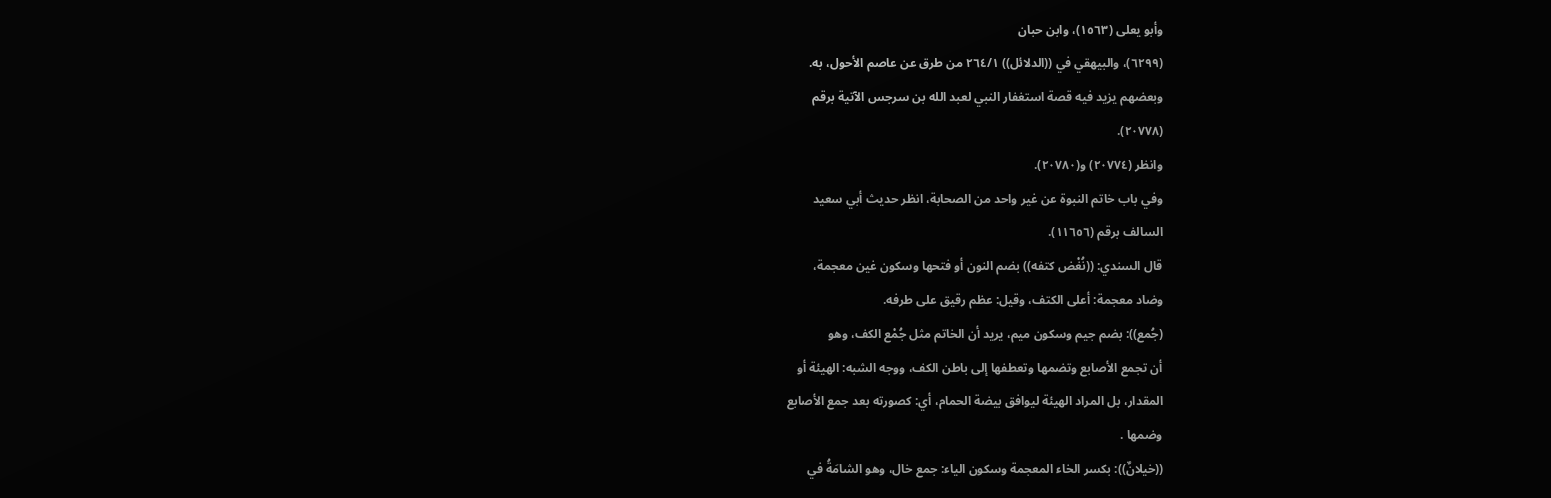وأبو يعلى (١٥٦٣)، وابن حبان
(٦٢٩٩)، والبيهقي في ((الدلائل)) ٢٦٤/١ من طرق عن عاصم الأحول، به.
وبعضهم يزيد فيه قصة استغفار النبي لعبد الله بن سرجس الآتية برقم
(٢٠٧٧٨).
وانظر (٢٠٧٧٤) و(٢٠٧٨٠).
وفي باب خاتم النبوة عن غير واحد من الصحابة، انظر حديث أبي سعيد
السالف برقم (١١٦٥٦).
قال السندي: ((نُغْض كتفه)) بضم النون أو فتحها وسكون غين معجمة،
وضاد معجمة: أعلى الكتف، وقيل: عظم رقيق على طرفه.
(جُمع)): بضم جيم وسكون ميم، يريد أن الخاتم مثل جُمْع الكف، وهو
أن تجمع الأصابع وتضمها وتعطفها إلى باطن الكف، ووجه الشبه: الهيئة أو
المقدار، بل المراد الهيئة ليوافق بيضة الحمام، أي: كصورته بعد جمع الأصابع
وضمها .
((خيلانٌ)): بكسر الخاء المعجمة وسكون الياء: جمع خال، وهو الشامَةُ في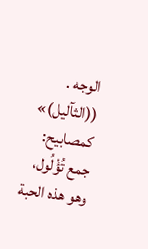الوجه .
((الثآليل)» كمصابيح: جمع تُؤْلُول، وهو هذه الحبة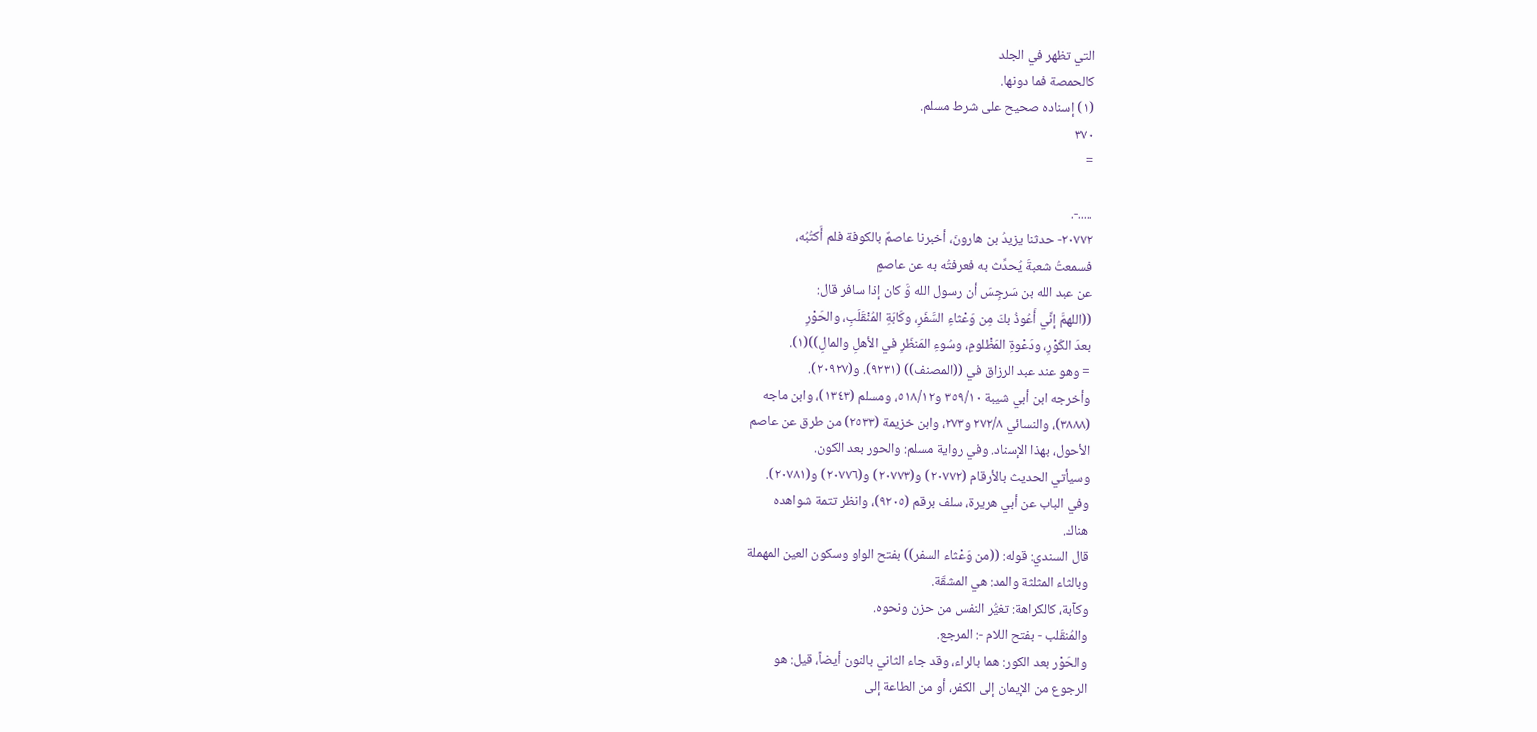التي تظهر في الجلد
كالحمصة فما دونها.
(١) إسناده صحيح على شرط مسلم.
٣٧٠
=

.....-.
٢٠٧٧٢- حدثنا يزيدُ بن هارونَ، أخبرنا عاصمٌ بالكوفة فلم أَكتُبُه،
فسمعتُ شعبةَ يُحدِّث به فعرفتُه به عن عاصمٍ
عن عبد الله بن سَرجِسَ أن رسول الله وَّ كان إذا سافر قال:
((اللهمَّ إنِّي أَعُوذُ بكَ مِن وَعْثاءِ السَّفَرِ، وكَابَةِ المُنْقَلَبِ، والحَوْرِ
بعدَ الكَوْرِ، ودَعْوةِ المَظْلومِ، وسُوءِ المَنظَرِ في الأهلِ والمالِ))(١).
= وهو عند عبد الرزاق في ((المصنف)) (٩٢٣١). و(٢٠٩٢٧).
وأخرجه ابن أبي شيبة ٣٥٩/١٠ و٥١٨/١٢، ومسلم (١٣٤٣)، وابن ماجه
(٣٨٨٨)، والنسائي ٢٧٢/٨ و٢٧٣، وابن خزيمة (٢٥٣٣) من طرق عن عاصم
الأحول، بهذا الإسناد. وفي رواية مسلم: والحور بعد الكون.
وسيأتي الحديث بالأرقام (٢٠٧٧٢) و(٢٠٧٧٣) و(٢٠٧٧٦) و(٢٠٧٨١).
وفي الباب عن أبي هريرة، سلف برقم (٩٢٠٥)، وانظر تتمة شواهده
هناك.
قال السندي: قوله: ((من وَعْثاء السفر)) بفتح الواو وسكون العين المهملة
وبالثاء المثلثة والمد: هي المشقّة.
وكآبة، كالكراهة: تغيُّر النفس من حزن ونحوه.
والمُنقَلب - بفتح اللام -: المرجع.
والحَوْر بعد الكور: هما بالراء، وقد جاء الثاني بالنون أيضاً، قيل: هو
الرجوع من الإيمان إلى الكفر، أو من الطاعة إلى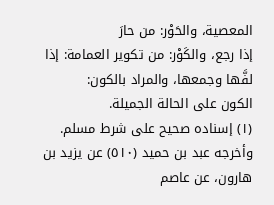المعصية، والحَوْر: من حارَ
إذا رجع، والكَوْر: من تكوير العمامة: إذا لفَّها وجمعها، والمراد بالكون:
الكون على الحالة الجميلة.
(١) إسناده صحيح على شرط مسلم.
وأخرجه عبد بن حميد (٥١٠) عن يزيد بن هارون، عن عاصم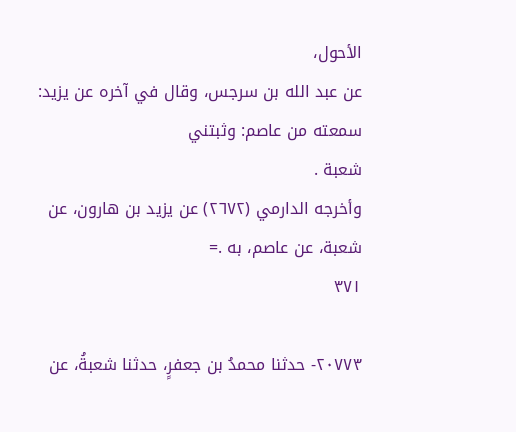الأحول،
عن عبد الله بن سرجس، وقال في آخره عن يزيد: سمعته من عاصم: وثبتني
شعبة .
وأخرجه الدارمي (٢٦٧٢) عن يزيد بن هارون، عن شعبة، عن عاصم، به .=
٣٧١

٢٠٧٧٣- حدثنا محمدُ بن جعفرٍ، حدثنا شعبةُ، عن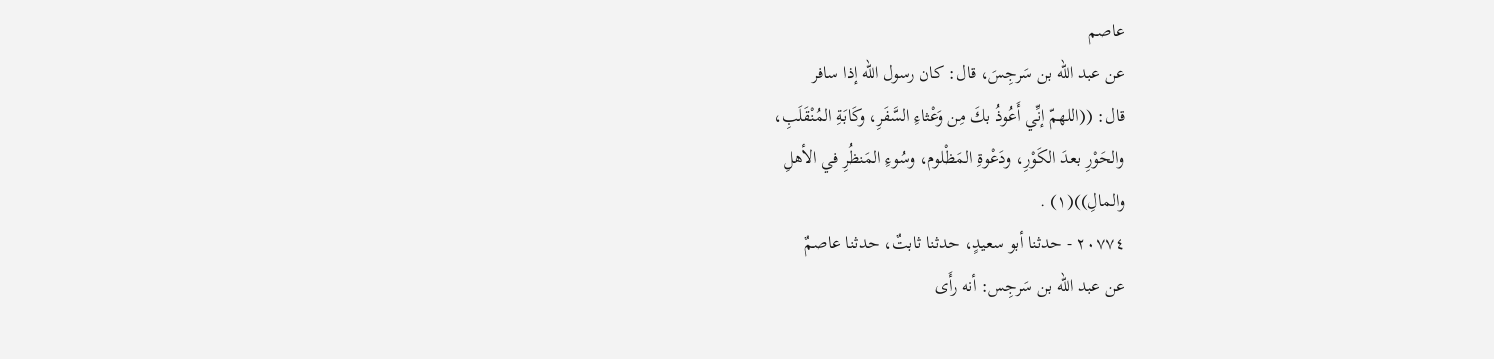عاصم
عن عبد الله بن سَرجِسَ، قال: كان رسول الله إذا سافر
قال: ((اللهمّ إنِّي أَعُوذُ بكَ مِن وَعْثاءِ السَّفَرِ، وكَابَةِ المُنْقَلَبِ،
والحَوْرِ بعدَ الكَوْرِ، ودَعْوةِ المَظْلوم، وسُوءِ المَنظُرِ في الأهلِ
والمالِ))(١) .
٢٠٧٧٤ - حدثنا أبو سعيدٍ، حدثنا ثابتٌ، حدثنا عاصمٌ
عن عبد الله بن سَرجِس: أنه رأَى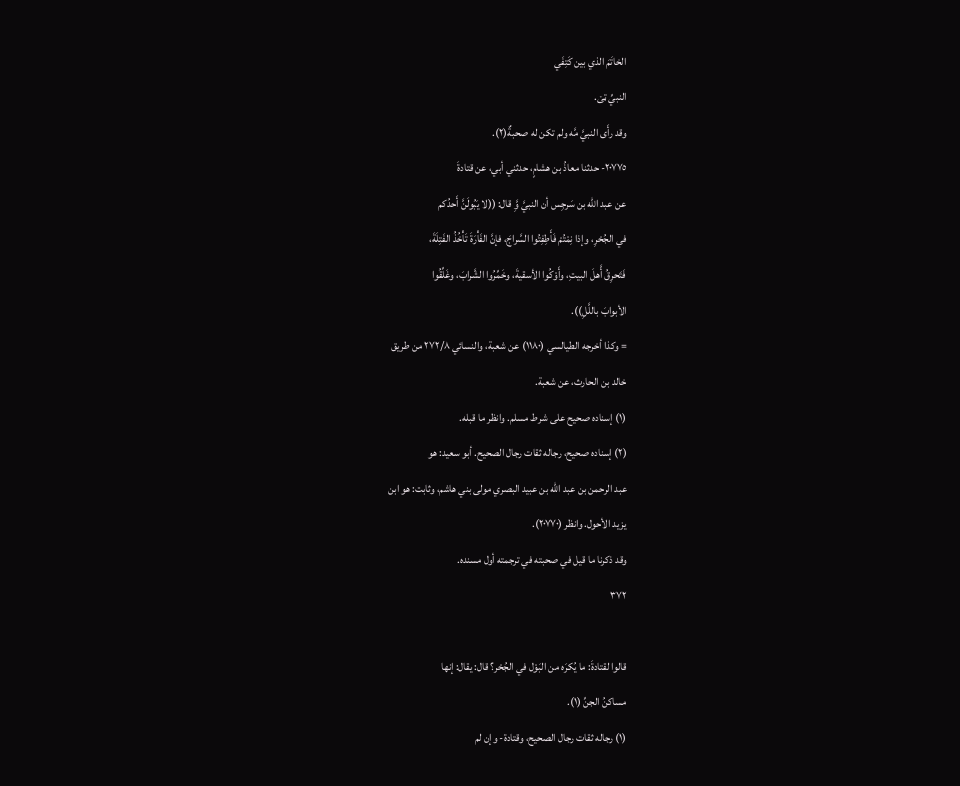الخاتَمَ الذي بين كَتِفَي
النبيِّ ټێ.
وقد رأَى النبيَّ مَّه ولم تكن له صحبةٌ(٢).
٢٠٧٧٥- حدثنا معاذُ بن هشامٍ، حدثني أبي، عن قتادةَ
عن عبد الله بن سَرجِس أن النبيَّ وَِّ قال: ((لا يَبُولَنَّ أَحدُكم
في الجُحْرِ، وإذا نِمْتُمْ فَأَطِفِتُوا السَّراجَ، فإنَّ الفَأْرَةَ تَأْخُذُ الفَتِلَةَ،
فَتَحرِقُ أَّهلَ البيتِ، وأَوْكُوا الأسقيةَ، وخَمِّرُوا الشَّرابَ، وغَلِّقُوا
الأبوابَ باللَّلِ)).
= وكذا أخرجه الطيالسي (١١٨٠) عن شعبة، والنسائي ٢٧٢/٨ من طريق
خالد بن الحارث، عن شعبة.
(١) إسناده صحيح على شرط مسلم. وانظر ما قبله.
(٢) إسناده صحيح، رجاله ثقات رجال الصحيح. أبو سعيد: هو
عبد الرحمن بن عبد الله بن عبيد البصري مولى بني هاشم، وثابت: هو ابن
يزيد الأحول. وانظر (٢٠٧٧٠).
وقد ذكرنا ما قيل في صحبته في ترجمته أول مسنده.
٣٧٢

قالوا لقتادةَ: ما يُكرَه من البَوْل في الجُحْر؟ قال: يقال: إنها
مساكنُ الجنِّ (١).
(١) رجاله ثقات رجال الصحيح، وقتادة- وإن لم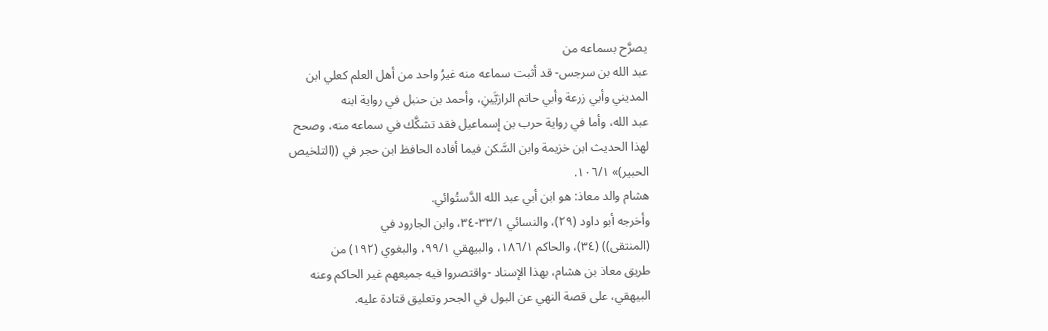يصرَّح بسماعه من
عبد الله بن سرجس- قد أثبت سماعه منه غيرُ واحد من أهل العلم كعلي ابن
المديني وأبي زرعة وأبي حاتم الرازيَّينِ، وأحمد بن حنبل في رواية ابنه
عبد الله، وأما في رواية حرب بن إسماعيل فقد تشكَّك في سماعه منه، وصحح
لهذا الحديث ابن خزيمة وابن السَّكن فيما أفاده الحافظ ابن حجر في ((التلخيص
الحبير)» ١٠٦/١.
هشام والد معاذ: هو ابن أبي عبد الله الدَّستُوائي.
وأخرجه أبو داود (٢٩)، والنسائي ٣٣/١-٣٤، وابن الجارود في
(المنتقى)) (٣٤)، والحاكم ١٨٦/١، والبيهقي ٩٩/١، والبغوي (١٩٢) من
طريق معاذ بن هشام، بهذا الإسناد -واقتصروا فيه جميعهم غير الحاكم وعنه
البيهقي، على قصة النهي عن البول في الجحر وتعليق قتادة عليه.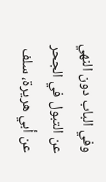وفي الباب دون النهي عن التبول في الجحر عن أبي هريرة، سلف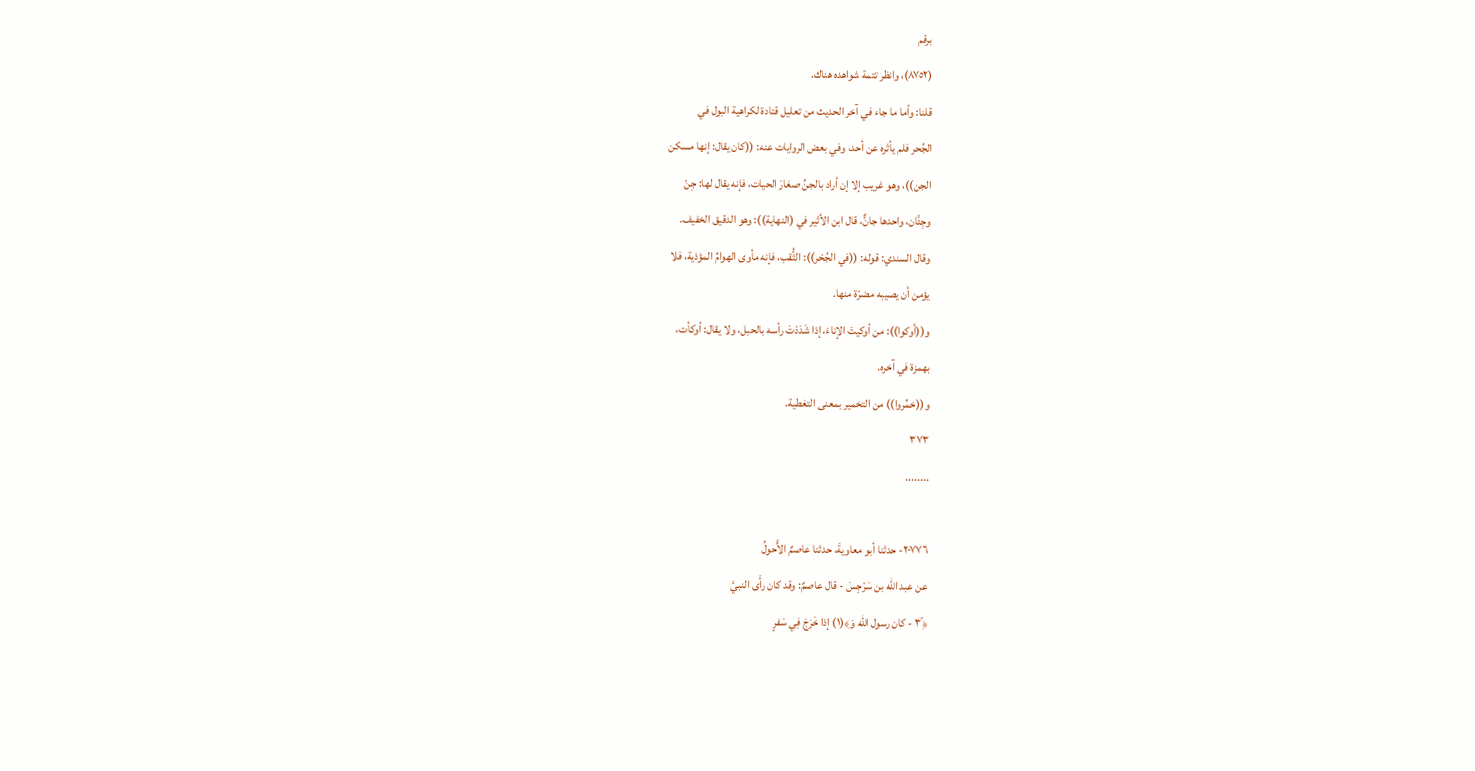برقم
(٨٧٥٢)، وانظر تتمة شواهده هناك.
قلنا: وأما ما جاء في آخر الحديث من تعليل قتادة لكراهية البول في
الجُحر فلم يأثره عن أحد، وفي بعض الروايات عنه: ((كان يقال: إنها مسكن
الجن))، وهو غريب إلا إن أراد بالجنِّ صغارَ الحيات، فإنه يقال لها: جِنّ
وجِئَّان، واحدها جانٌّ، قال ابن الأثير في (النهاية)): وهو الدقيق الخفيف.
وقال السندي: قوله: ((في الجُحْر)): الثُّقب، فإنه مأوى الهوامِّ المؤذية، فلا
يؤمن أن يصيبه مضرّة منها.
و((أوكوا)): من أوكيتَ الإناءَ، إذا شَدَدْتَ رأسه بالحبل، ولا يقال: أوكأت،
بهمزة في آخره.
و((خمِّروا)) من التخمير بمعنى التغطية.
٣٧٣
........

٢٠٧٧٦- حدثنا أبو معاويةَ، حدثنا عاصمٌ الأَّحولُ
عن عبد الله بن سَرْجِسَ - قال عاصمٌ: وقد كان رأَى النبيَّ
﴿٣ّ - كان رسول الله وَ﴾(١) إذا خَرَجَ فِي سَفرٍ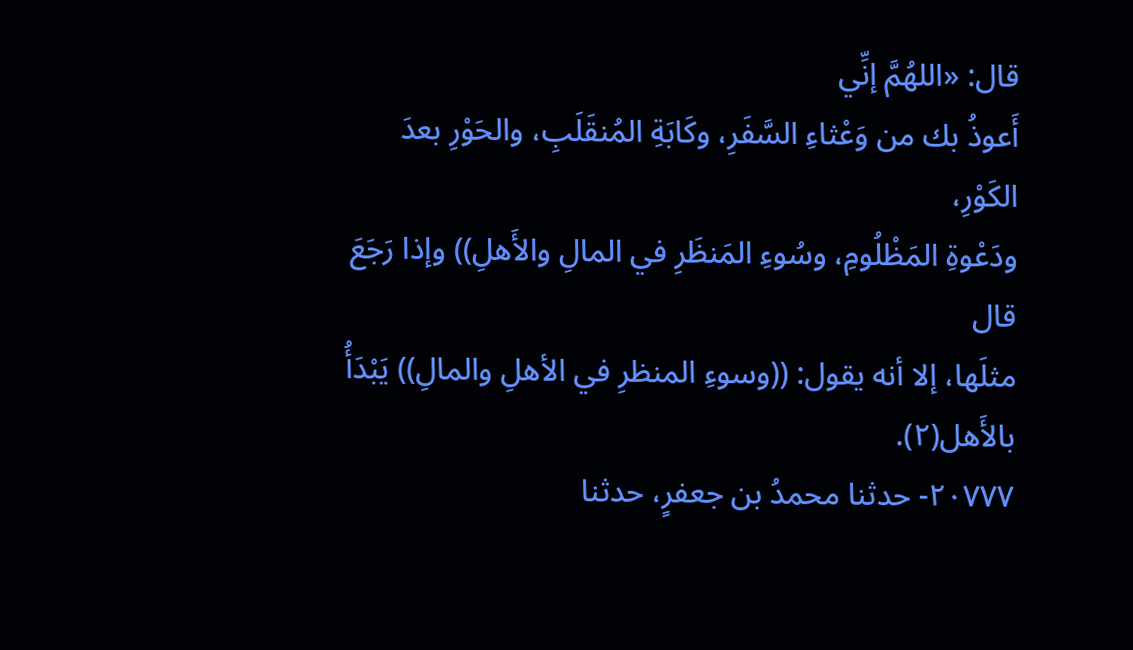قال: «اللهُمَّ إنِّي
أَعوذُ بك من وَعْثاءِ السَّفَرِ، وكَابَةِ المُنقَلَبِ، والحَوْرِ بعدَ الكَوْرِ،
ودَعْوةِ المَظْلُومِ، وسُوءِ المَنظَرِ في المالِ والأَهلِ)) وإذا رَجَعَ قال
مثلَها، إلا أنه يقول: ((وسوءِ المنظرِ في الأهلِ والمالِ)) يَبْدَأُ
بالأَهل(٢).
٢٠٧٧٧- حدثنا محمدُ بن جعفرٍ، حدثنا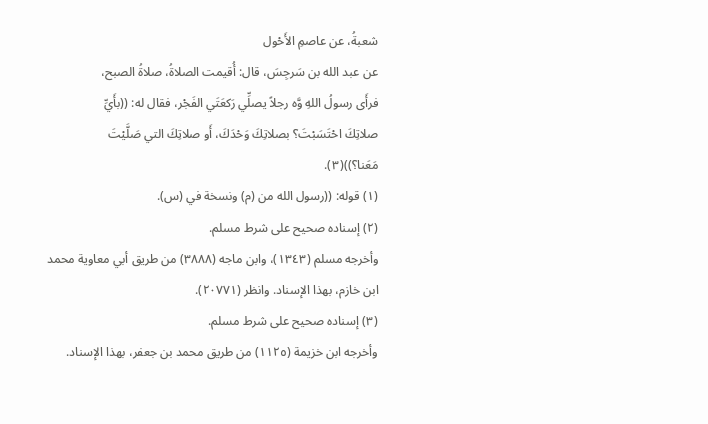شعبةُ، عن عاصمِ الأَحْول
عن عبد الله بن سَرجِسَ، قال: أُقيمت الصلاةُ، صلاةُ الصبح،
فرأَى رسولُ اللهِ وَّه رجلاً يصلِّي رَكعَتَي الفَجْر، فقال له: ((بأَيِّ
صلاتِكَ احْتَسَبْتَ؟ بصلاتِكَ وَحْدَكَ، أَو صلاتِكَ التي صَلَّيْتَ
مَعَنا؟))(٣).
(١) قوله: ((رسول الله من (م) ونسخة في (س).
(٢) إسناده صحيح على شرط مسلم.
وأخرجه مسلم (١٣٤٣)، وابن ماجه (٣٨٨٨) من طريق أبي معاوية محمد
ابن خازم، بهذا الإسناد. وانظر (٢٠٧٧١).
(٣) إسناده صحيح على شرط مسلم.
وأخرجه ابن خزيمة (١١٢٥) من طريق محمد بن جعفر، بهذا الإسناد.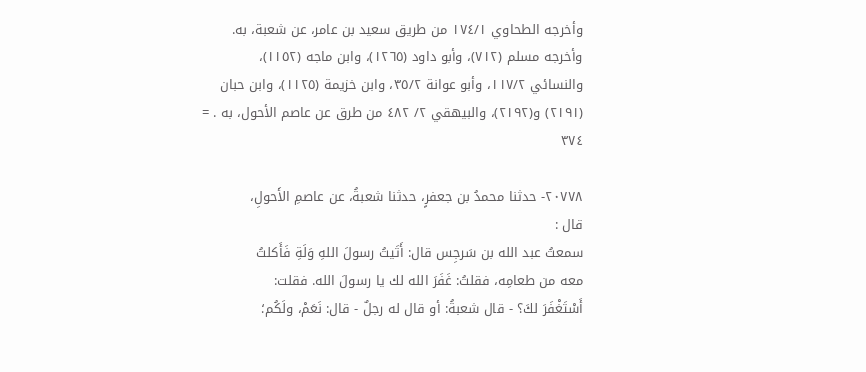وأخرجه الطحاوي ١٧٤/١ من طريق سعيد بن عامر، عن شعبة، به.
وأخرجه مسلم (٧١٢)، وأبو داود (١٢٦٥)، وابن ماجه (١١٥٢)،
والنسائي ١١٧/٢، وأبو عوانة ٣٥/٢، وابن خزيمة (١١٢٥)، وابن حبان
(٢١٩١) و(٢١٩٢)، والبيهقي ٢/ ٤٨٢ من طرق عن عاصم الأحول، به . =
٣٧٤

٢٠٧٧٨- حدثنا محمدُ بن جعفرٍ، حدثنا شعبةُ، عن عاصمِ الأَحولِ،
قال :
سمعتُ عبد الله بن سَرجِس قال: أَتَيتُ رسولَ اللهِ وَلَةِ فَأَكلتُ
معه من طعامِه، فقلتُ: غَفَرَ الله لك يا رسولَ الله. فقلت:
أَسْتَغْفَرَ لكَ؟ - قال شعبةُ: أو قال له رجلٌ - قال: نَعَمْ، ولَكُم؛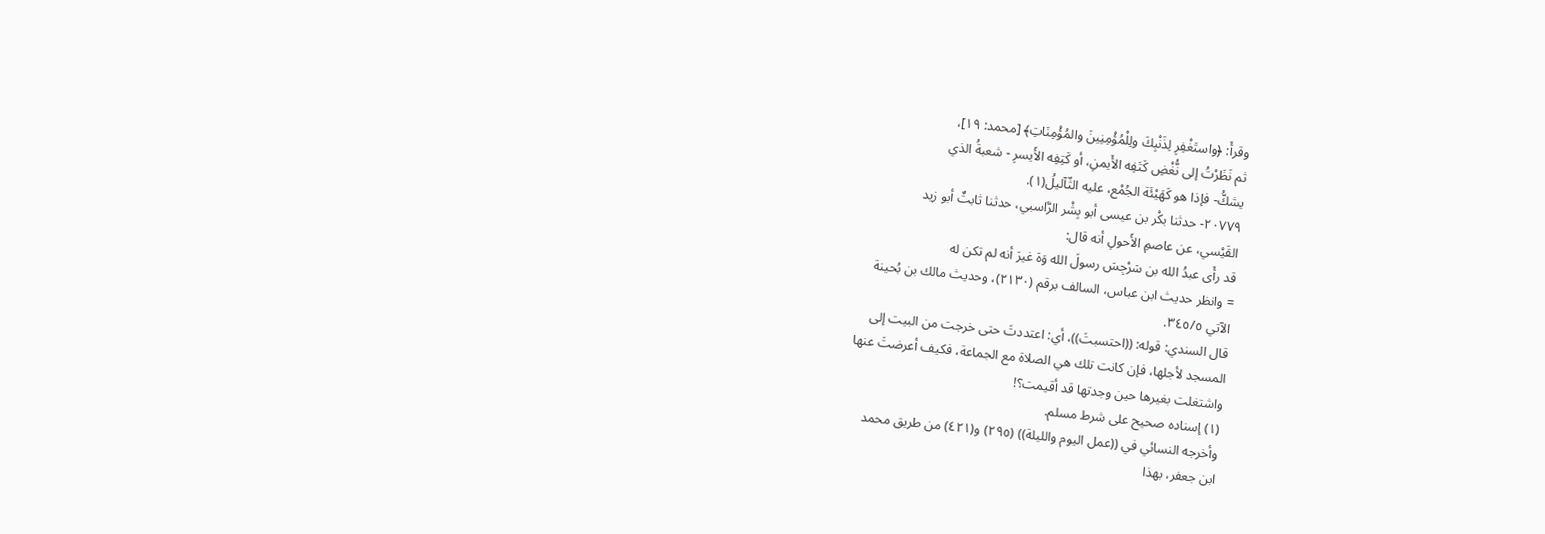وقرأَ: ﴿واستَغْفِرِ لِذَنْبِكَ ولِلْمُؤْمِنِينَ والمُؤْمِنَاتِ﴾ [محمد: ١٩]،
ثم نَظَرْتُ إلى نُّغْضِ كَتَفِه الأَيمنِ، أو كَتِفِه الأَيسرِ - شعبةُ الذي
يشكُّ- فإذا هو كَهَيْئَة الجُمْع، عليه الثّآليلُ(١).
٢٠٧٧٩- حدثنا بكْر بن عيسى أبو بِشْر الرَّاسبي، حدثنا ثابتٌ أبو زيد
القَيْسي، عن عاصمِ الأَحولِ أنه قال:
قد رأَى عبدُ الله بن سَرْجِسَ رسولَ الله وَهَ غيرَ أنه لم تكن له
= وانظر حديث ابن عباس، السالف برقم (٢١٣٠)، وحديث مالك بن بُحينة
الآتي ٣٤٥/٥.
قال السندي: قوله: ((احتسبتَ))، أي: اعتددتَ حتى خرجت من البيت إلى
المسجد لأجلها، فإن كانت تلك هي الصلاة مع الجماعة، فكيف أعرضتَ عنها
واشتغلت بغيرها حین وجدتها قد أقيمت؟!
(١) إسناده صحيح على شرط مسلم.
وأخرجه النسائي في ((عمل اليوم والليلة)) (٢٩٥) و(٤٢١) من طريق محمد
ابن جعفر، بهذا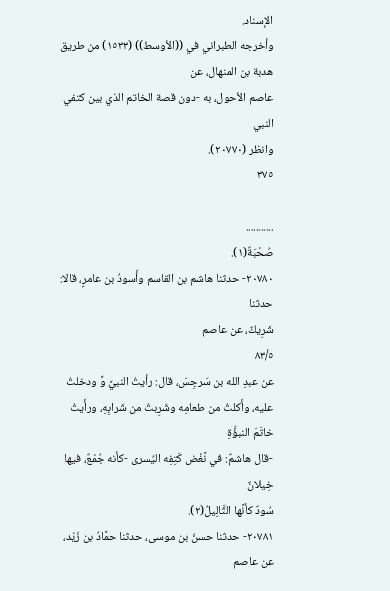الإسناد.
وأخرجه الطبراني في ((الأوسط)) (١٥٣٣) من طريق هدبة بن المنهال، عن
عاصم الأحول، به -دون قصة الخاتم الذي بين كتفي النبي
وانظر (٢٠٧٧٠).
٣٧٥

...........
صُحْبَةٌ(١).
٢٠٧٨٠- حدثنا هاشم بن القاسم وأَسودُ بن عامرٍ، قالا: حدثنا
شَرِيكٌ، عن عاصم
٨٣/٥
عن عبدِ الله بن سَرجِسَ، قال: رأيتُ النبيَّ وَّ ودخلتُ
عليه، وأَكلتُ من طعامِه وشَرِبتُ من شَرابِهِ، ورأَيتُ خاتَمَ النبؤَّةِ
-قال هاشمٌ: في نَّغْض كَتِفِه اليُسرى -كأنه جُمْعٌ، فيها خِيلانٌ
سُودٌ كأنَّها الثَّالِيلُ(٢).
٢٠٧٨١- حدثنا حسنُ بن موسى، حدثنا حمَّادُ بن زَيْد، عن عاصم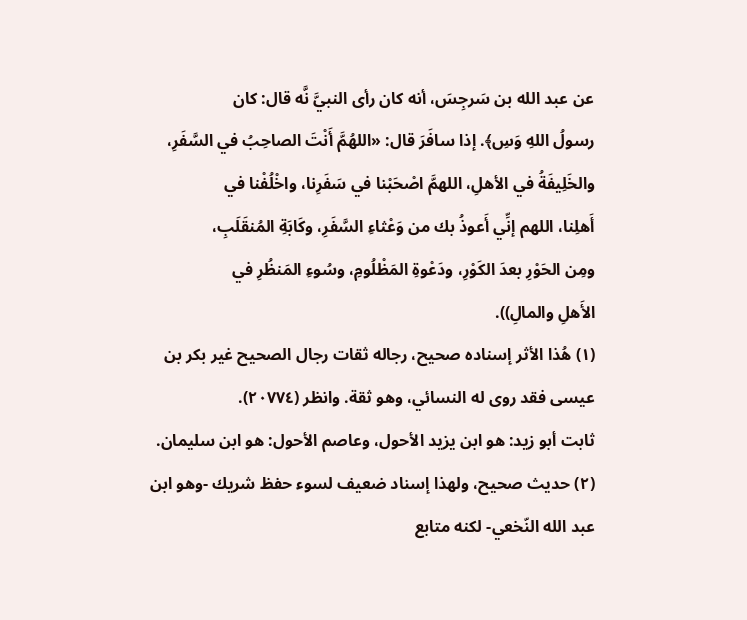عن عبد الله بن سَرجِسَ، أنه كان رأى النبيَّ نَّه قال: كان
رسولُ اللهِ وَسِ﴾. إذا سافَرَ قال: «اللهُمَّ أَنْتَ الصاحِبُ في السَّفَرِ،
والخَلِيفَةُ في الأهلِ، اللهمَّ اصْحَبْنا في سَفَرِنا، واخْلُفْنا في
أَهلِنا، اللهم إنِّي أَعوذُ بك من وَعْثاءِ السَّفَرِ، وكَابَةِ المُنقَلَبِ،
ومِن الحَوْرِ بعدَ الكَوْرِ، ودَعْوةِ المَظْلُومِ، وسُوءِ المَنظُرِ في
الأَهلِ والمالِ)).
(١) هُذا الأثر إسناده صحيح، رجاله ثقات رجال الصحيح غير بكر بن
عيسى فقد روى له النسائي، وهو ثقة. وانظر (٢٠٧٧٤).
ثابت أبو زيد: هو ابن يزيد الأحول، وعاصم الأحول: هو ابن سليمان.
(٢) حديث صحيح، ولهذا إسناد ضعيف لسوء حفظ شريك -وهو ابن
عبد الله النّخعي- لكنه متابع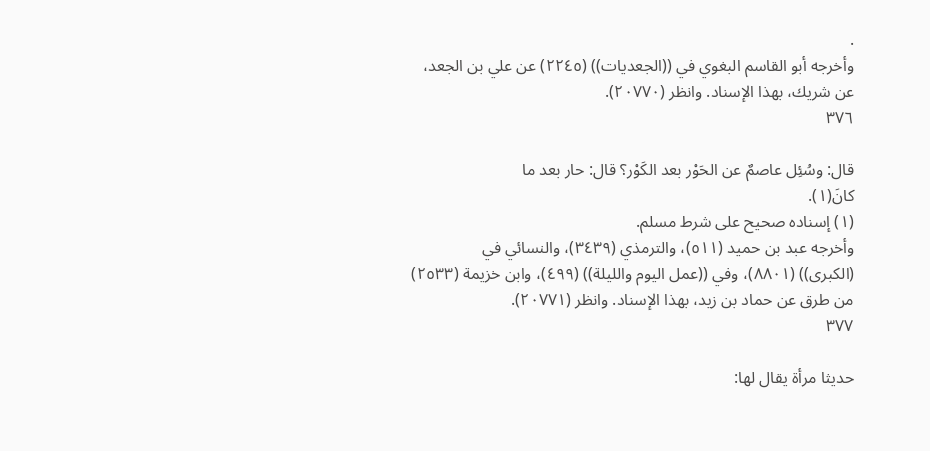.
وأخرجه أبو القاسم البغوي في ((الجعديات)) (٢٢٤٥) عن علي بن الجعد،
عن شريك، بهذا الإسناد. وانظر (٢٠٧٧٠).
٣٧٦

قال: وسُئِل عاصمٌ عن الحَوْر بعد الكَوْر؟ قال: حار بعد ما
كانَ(١).
(١) إسناده صحيح على شرط مسلم.
وأخرجه عبد بن حميد (٥١١)، والترمذي (٣٤٣٩)، والنسائي في
(الكبرى)) (٨٨٠١)، وفي ((عمل اليوم والليلة)) (٤٩٩)، وابن خزيمة (٢٥٣٣)
من طرق عن حماد بن زيد، بهذا الإسناد. وانظر (٢٠٧٧١).
٣٧٧

حديثا مرأة يقال لها: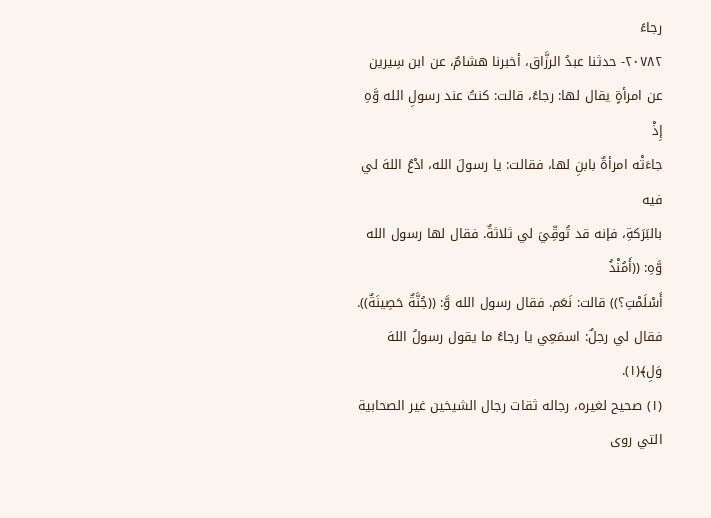رجاءً
٢٠٧٨٢- حدثنا عبدُ الرزَّاق، أخبرنا هشامٌ، عن ابن سِيرين
عن امرأةٍ يقال لها: رجاءُ، قالت: كنتُ عند رسولِ الله وَّهِ إِذْ
جاءَتْه امرأةٌ بابنِ لها، فقالت: يا رسولَ الله، ادْعُ اللهَ لي فيه
بالبَرَكةِ، فإنه قد تُوقِّيَ لي ثلاثةٌ. فقال لها رسول الله وَّهِ: ((أَمُنْذُ
أَسْلَمْتِ؟)) قالت: نَعَم. فقال رسول الله وَّ: ((جُنَّةٌ حَصِينَةٌ)).
فقال لي رجلٌ: اسمَعِي يا رجاءُ ما يقول رسولُ اللهَ وَلِ﴾(١).
(١) صحيح لغيره، رجاله ثقات رجال الشيخين غير الصحابية التي روى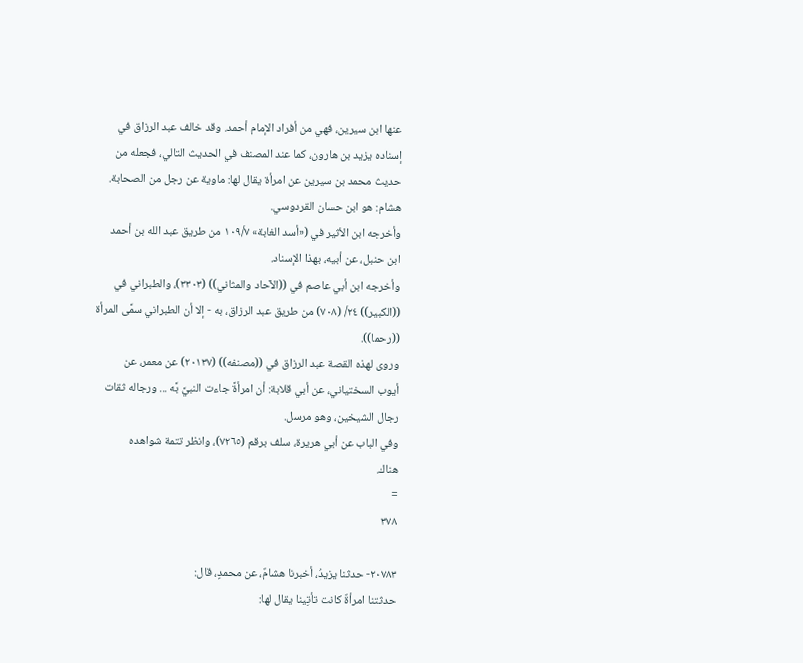عنها ابن سيرين، فهي من أفراد الإمام أحمد. وقد خالف عبد الرزاق في
إسناده يزيد بن هارون، كما عند المصنف في الحديث التالي، فجعله من
حديث محمد بن سيرين عن امرأة يقال لها: ماوية عن رجل من الصحابة.
هشام: هو ابن حسان القردوسي.
وأخرجه ابن الأثير في («أسد الغابة» ١٠٩/٧ من طريق عبد الله بن أحمد
ابن حنبل، عن أبيه، بهذا الإسناد.
وأخرجه ابن أبي عاصم في ((الآحاد والمثاني)) (٣٣٠٣)، والطبراني في
((الكبير)) ٢٤/ (٧٠٨) من طريق عبد الرزاق، به - إلا أن الطبراني سمَّى المرأة
((رحما)).
وروى لهذه القصة عبد الرزاق في ((مصنفه)) (٢٠١٣٧) عن معمر، عن
أيوب السختياني، عن أبي قلابة: أن امرأةً جاءت النبيَّ بَّه ... ورجاله ثقات
رجال الشیخین، وهو مرسل.
وفي الباب عن أبي هريرة، سلف برقم (٧٢٦٥)، وانظر تتمة شواهده
هناك.
=
٣٧٨

٢٠٧٨٣- حدثنا يزيدُ، أخبرنا هشامٌ، عن محمدٍ، قال:
حدثتنا امرأةٌ كانت تأتِينا يقال لها: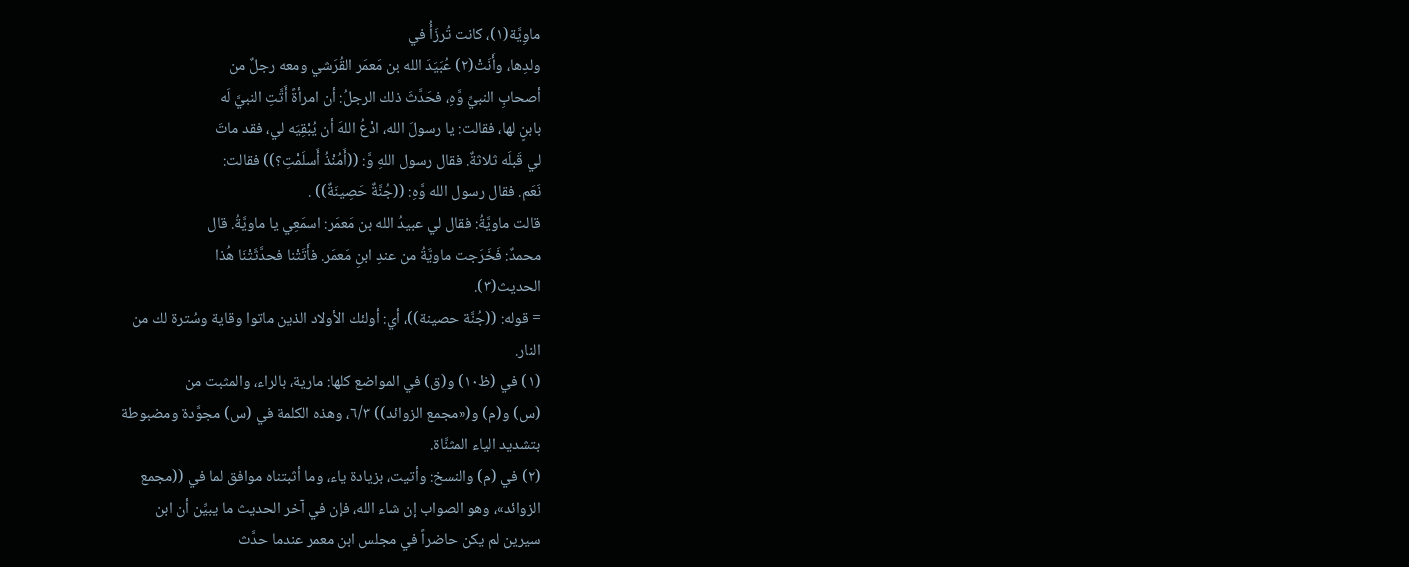ماوِيَّة(١)، كانت تُرزَأُ في
ولدِها، وأَنَتْ(٢) عُبَيَدَ الله بن مَعمَر القُرَشي ومعه رجلٌ من
أصحابِ النبيِّ وَّهِ، فحَدَّثَ ذلك الرجلُ: أن امرأةً أَتَّتِ النبيَّ لَه
بابنٍ لها، فقالت: يا رسولَ الله، ادْعُ اللهَ أن يُبْقِيَه لي، فقد ماتَ
لي قَبلَه ثلاثةٌ. فقال رسول اللهِ وَّ: ((أَمُنْذُ أَسلَمْتِ؟)) فقالت:
نَعَم. فقال رسول الله وَّهِ: ((جُنَّةٌ حَصِينَةٌ)) .
قالت ماويَّةُ: فقال لي عبيدُ الله بن مَعمَر: اسمَعِي يا ماويَّةُ. قال
محمدٌ: فَخَرَجت ماويَّةُ من عندِ ابنِ مَعمَر. فأَتَتْنا فحدَّثَتْنَا هُذا
الحديث(٣).
= قوله: ((جُنَّة حصينة))، أي: أولئك الأولاد الذين ماتوا وقاية وسُترة لك من
النار.
(١) في (ظ١٠) و(ق) في المواضع كلها: مارية، بالراء، والمثبت من
(س) و(م) و(«مجمع الزوائد)) ٦/٣، وهذه الكلمة في (س) مجوَّدة ومضبوطة
بتشديد الياء المثنَّاة.
(٢) في (م) والنسخ: وأتيت، بزيادة ياء، وما أثبتناه موافق لما في ((مجمع
الزوائد»، وهو الصواب إن شاء الله، فإن في آخر الحديث ما يبيِّن أن ابن
سيرين لم يكن حاضراً في مجلس ابن معمر عندما حدَّث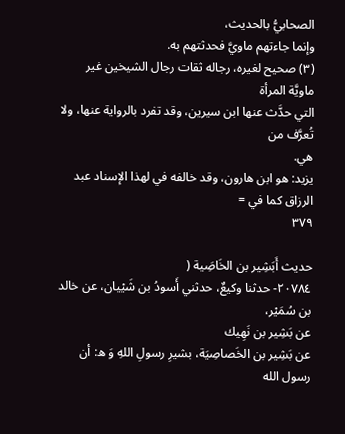الصحابيُّ بالحديث،
وإنما جاءتھم ماويَّ فحدثتهم به.
(٣) صحيح لغيره، رجاله ثقات رجال الشيخين غير ماويَّة المرأة
التي حدَّث عنها ابن سيرين، وقد تفرد بالرواية عنها، ولا تُعرَّف من
هي.
يزيد: هو ابن هارون، وقد خالفه في لهذا الإسناد عبد الرزاق كما في =
٣٧٩

حديث أَبَشِير بن الخَاصَِية (
٢٠٧٨٤- حدثنا وكيعٌ، حدثني أَسودُ بن شَيْيان، عن خالد بن سُمَيْر،
عن بَشِير بن نَهِيك
عن بَشِير بن الخَصاصِيَة، بشيرِ رسولِ اللهِ وَ ه: أن رسول الله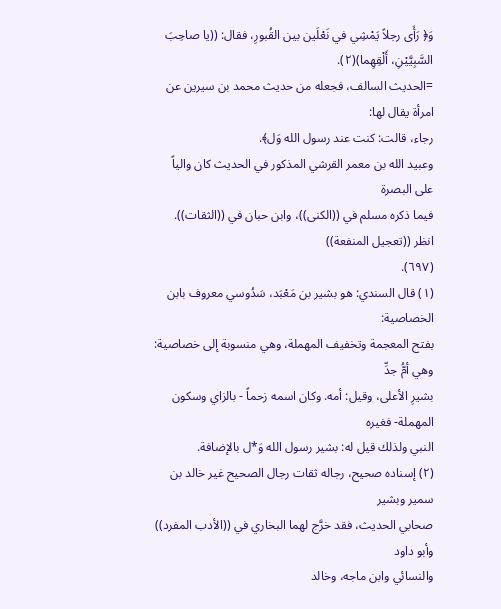وَ﴿ رَأَى رجلاً يَمْشِي في نَعْلَين بين القُبورِ، فقال: ((يا صاحِبَ
السَّبِيَّيْنِ، أَلْقِهِما)(٢).
=الحديث السالف، فجعله من حديث محمد بن سيرين عن امرأة يقال لها:
رجاء، قالت: كنت عند رسول الله وَل﴾.
وعبيد الله بن معمر القرشي المذكور في الحديث كان والياً على البصرة
فيما ذكره مسلم في ((الكنى))، وابن حبان في ((الثقات)). انظر ((تعجيل المنفعة))
(٦٩٧).
(١) قال السندي: هو بشير بن مَعْبَد، سَدُوسي معروف بابن الخصاصية:
بفتح المعجمة وتخفيف المهملة، وهي منسوبة إلى خصاصية: وهي أمُّ جدِّ
بشيرِ الأعلى، وقيل: أمه. وكان اسمه زحماً - بالزاي وسكون المهملة- فغيره
النبي ولذلك قيل له: بشير رسول الله وَ*ل بالإضافة.
(٢) إسناده صحيح، رجاله ثقات رجال الصحيح غير خالد بن سمير وبشير
صحابي الحديث، فقد خرَّج لهما البخاري في ((الأدب المفرد)) وأبو داود
والنسائي وابن ماجه، وخالد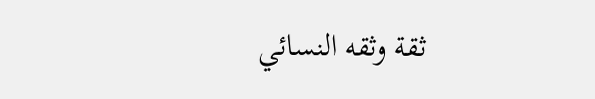ثقة وثقه النسائي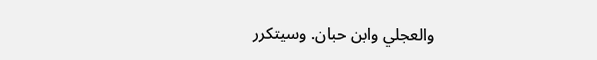والعجلي وابن حبان. وسيتكرر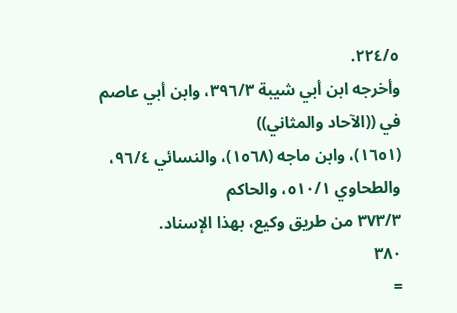٢٢٤/٥.
وأخرجه ابن أبي شيبة ٣٩٦/٣، وابن أبي عاصم في ((الآحاد والمثاني))
(١٦٥١)، وابن ماجه (١٥٦٨)، والنسائي ٩٦/٤، والطحاوي ٥١٠/١، والحاكم
٣٧٣/٣ من طريق وكيع، بهذا الإسناد.
٣٨٠
=